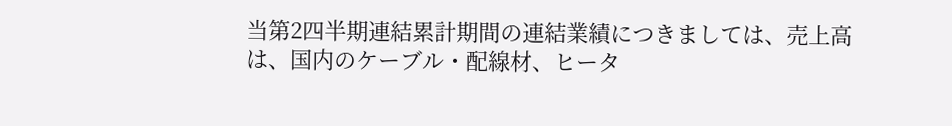当第2四半期連結累計期間の連結業績につきましては、売上高は、国内のケーブル・配線材、ヒータ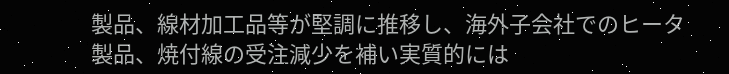製品、線材加工品等が堅調に推移し、海外子会社でのヒータ製品、焼付線の受注減少を補い実質的には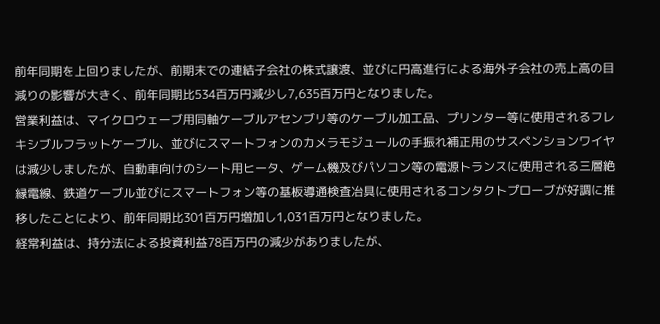前年同期を上回りましたが、前期末での連結子会社の株式譲渡、並びに円高進行による海外子会社の売上高の目減りの影響が大きく、前年同期比534百万円減少し7,635百万円となりました。
営業利益は、マイクロウェーブ用同軸ケーブルアセンブリ等のケーブル加工品、プリンター等に使用されるフレキシブルフラットケーブル、並びにスマートフォンのカメラモジュールの手振れ補正用のサスペンションワイヤは減少しましたが、自動車向けのシート用ヒータ、ゲーム機及びパソコン等の電源トランスに使用される三層絶縁電線、鉄道ケーブル並びにスマートフォン等の基板導通検査冶具に使用されるコンタクトプローブが好調に推移したことにより、前年同期比301百万円増加し1,031百万円となりました。
経常利益は、持分法による投資利益78百万円の減少がありましたが、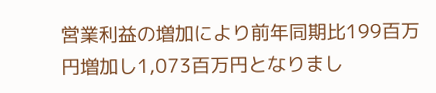営業利益の増加により前年同期比199百万円増加し1,073百万円となりまし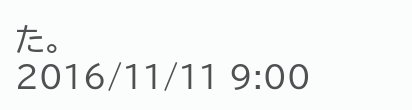た。
2016/11/11 9:00